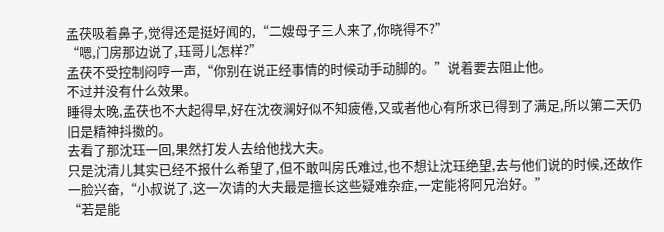孟茯吸着鼻子,觉得还是挺好闻的,“二嫂母子三人来了,你晓得不?”
“嗯,门房那边说了,珏哥儿怎样?”
孟茯不受控制闷哼一声,“你别在说正经事情的时候动手动脚的。”说着要去阻止他。
不过并没有什么效果。
睡得太晚,孟茯也不大起得早,好在沈夜澜好似不知疲倦,又或者他心有所求已得到了满足,所以第二天仍旧是精神抖擞的。
去看了那沈珏一回,果然打发人去给他找大夫。
只是沈清儿其实已经不报什么希望了,但不敢叫房氏难过,也不想让沈珏绝望,去与他们说的时候,还故作一脸兴奋,“小叔说了,这一次请的大夫最是擅长这些疑难杂症,一定能将阿兄治好。”
“若是能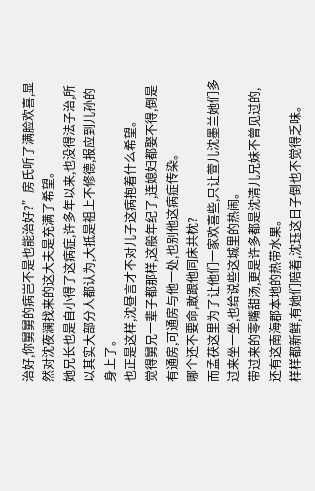治好,你舅舅的病岂不是也能治好?”房氏听了满脸欢喜,显然对沈夜澜找来的这大夫是充满了希望。
她兄长也是自小得了这病症,许多年以来,也没得法子治,所以其实大部分人都认为,大抵是祖上不修德,报应到儿孙的身上了。
也正是这样,沈昼言才不对儿子这病抱着什么希望。
觉得舅兄一辈子都那样,这般年纪了,连媳妇都娶不得,倒是有通房,可通房与他一处,也别他这病症传染。
哪个还不要命,敢跟他同床共枕?
而孟茯这里为了让他们一家欢喜些,只让萱儿沈墨兰她们多过来坐一坐,也给说些这城里的热闹。
带过来的零嘴甜汤,更是许多都是沈清儿兄妹不曾见过的,还有这南海郡本地的热带水果。
样样都新鲜,有她们陪着,沈珏这日子倒也不觉得乏味。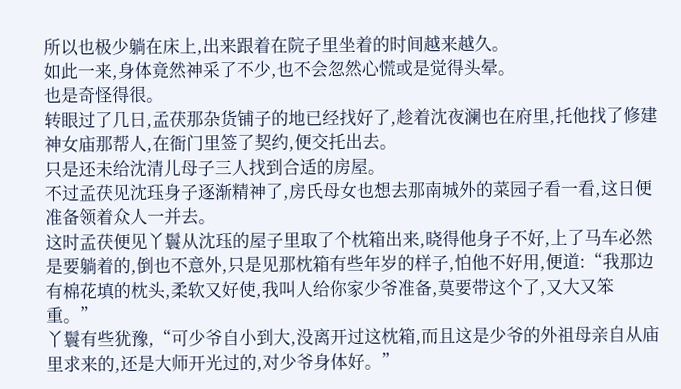所以也极少躺在床上,出来跟着在院子里坐着的时间越来越久。
如此一来,身体竟然神采了不少,也不会忽然心慌或是觉得头晕。
也是奇怪得很。
转眼过了几日,孟茯那杂货铺子的地已经找好了,趁着沈夜澜也在府里,托他找了修建神女庙那帮人,在衙门里签了契约,便交托出去。
只是还未给沈清儿母子三人找到合适的房屋。
不过孟茯见沈珏身子逐渐精神了,房氏母女也想去那南城外的菜园子看一看,这日便准备领着众人一并去。
这时孟茯便见丫鬟从沈珏的屋子里取了个枕箱出来,晓得他身子不好,上了马车必然是要躺着的,倒也不意外,只是见那枕箱有些年岁的样子,怕他不好用,便道:“我那边有棉花填的枕头,柔软又好使,我叫人给你家少爷准备,莫要带这个了,又大又笨重。”
丫鬟有些犹豫,“可少爷自小到大,没离开过这枕箱,而且这是少爷的外祖母亲自从庙里求来的,还是大师开光过的,对少爷身体好。”